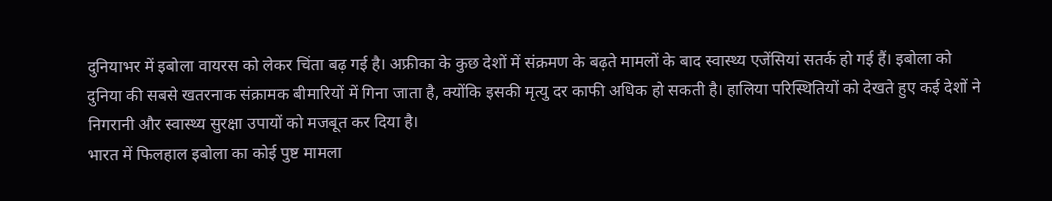दुनियाभर में इबोला वायरस को लेकर चिंता बढ़ गई है। अफ्रीका के कुछ देशों में संक्रमण के बढ़ते मामलों के बाद स्वास्थ्य एजेंसियां सतर्क हो गई हैं। इबोला को दुनिया की सबसे खतरनाक संक्रामक बीमारियों में गिना जाता है, क्योंकि इसकी मृत्यु दर काफी अधिक हो सकती है। हालिया परिस्थितियों को देखते हुए कई देशों ने निगरानी और स्वास्थ्य सुरक्षा उपायों को मजबूत कर दिया है।
भारत में फिलहाल इबोला का कोई पुष्ट मामला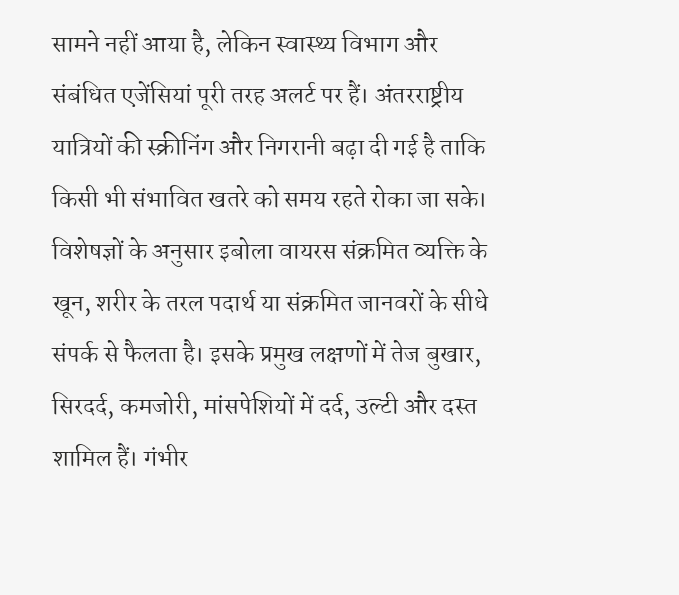सामने नहीं आया है, लेकिन स्वास्थ्य विभाग और संबंधित एजेंसियां पूरी तरह अलर्ट पर हैं। अंतरराष्ट्रीय यात्रियों की स्क्रीनिंग और निगरानी बढ़ा दी गई है ताकि किसी भी संभावित खतरे को समय रहते रोका जा सके।
विशेषज्ञों के अनुसार इबोला वायरस संक्रमित व्यक्ति के खून, शरीर के तरल पदार्थ या संक्रमित जानवरों के सीधे संपर्क से फैलता है। इसके प्रमुख लक्षणों में तेज बुखार, सिरदर्द, कमजोरी, मांसपेशियों में दर्द, उल्टी और दस्त शामिल हैं। गंभीर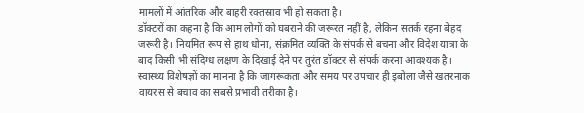मामलों में आंतरिक और बाहरी रक्तस्राव भी हो सकता है।
डॉक्टरों का कहना है कि आम लोगों को घबराने की जरूरत नहीं है, लेकिन सतर्क रहना बेहद जरूरी है। नियमित रूप से हाथ धोना, संक्रमित व्यक्ति के संपर्क से बचना और विदेश यात्रा के बाद किसी भी संदिग्ध लक्षण के दिखाई देने पर तुरंत डॉक्टर से संपर्क करना आवश्यक है। स्वास्थ्य विशेषज्ञों का मानना है कि जागरूकता और समय पर उपचार ही इबोला जैसे खतरनाक वायरस से बचाव का सबसे प्रभावी तरीका है।